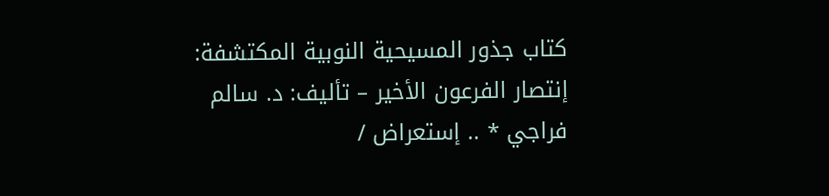كتاب جذور المسيحية النوبية المكتشفة: إنتصار الفرعون الأخير – تأليف: د. سالم فراجي * .. إستعراض /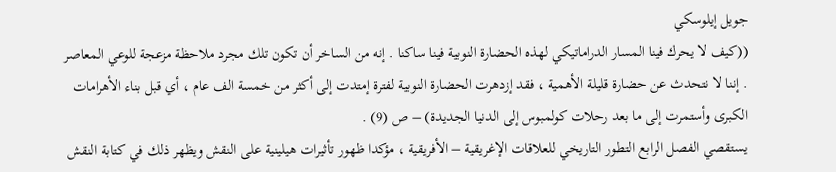جويل إيلوسكي
((كيف لا يحرك فينا المسار الدراماتيكي لهذه الحضارة النوبية فينا ساكنا . إنه من الساخر أن تكون تلك مجرد ملاحظة مزعجة للوعي المعاصر . إننا لا نتحدث عن حضارة قليلة الأهمية ، فقد إزدهرت الحضارة النوبية لفترة إمتدت إلى أكثر من خمسة الف عام ، أي قبل بناء الأهرامات الكبرى وأستمرت إلى ما بعد رحلات كولمبوس إلى الدنيا الجديدة) – ص (9) .
يستقصي الفصل الرابع التطور التاريخي للعلاقات الإغريقية – الأفريقية ، مؤكدا ظهور تأثيرات هيلينية على النقش ويظهر ذلك في كتابة النقش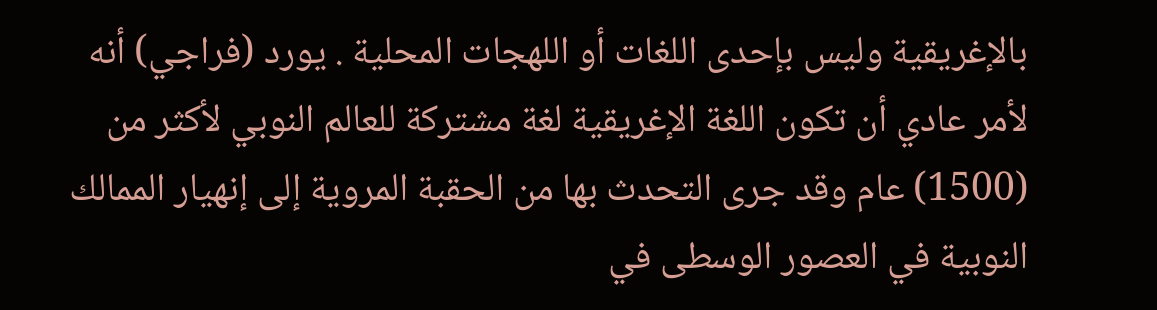بالإغريقية وليس بإحدى اللغات أو اللهجات المحلية . يورد (فراجي) أنه لأمر عادي أن تكون اللغة الإغريقية لغة مشتركة للعالم النوبي لأكثر من (1500) عام وقد جرى التحدث بها من الحقبة المروية إلى إنهيار الممالك النوبية في العصور الوسطى في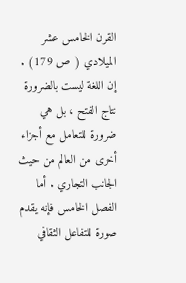القرن الخامس عشر الميلادي ( ص 179) . إن اللغة ليست بالضرورة نتاج الفتح ، بل هي ضرورة للتعامل مع أجزاء أخرى من العالم من حيث الجانب التجاري . أما الفصل الخامس فإنه يقدم صورة للتفاعل الثقافي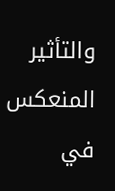والتأثير المنعكس في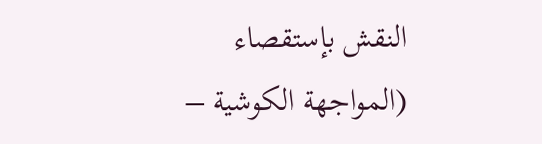النقش بإستقصاء (المواجهة الكوشية –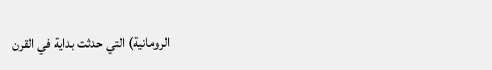الرومانية) التي حدثت بداية في القرن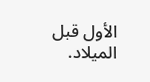الأول قبل الميلاد.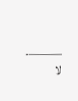———-
لا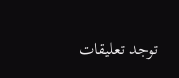توجد تعليقات